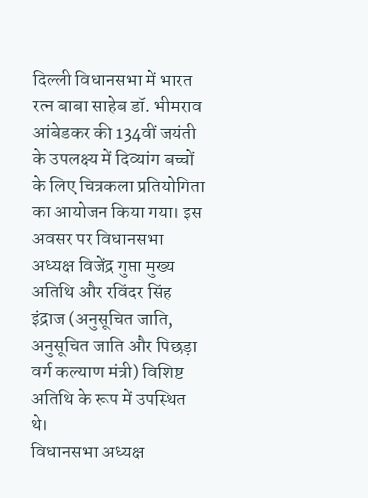दिल्ली विधानसभा में भारत रत्न बाबा साहेब डॉ. भीमराव आंबेडकर की 134वीं जयंती के उपलक्ष्य में दिव्यांग बच्चों के लिए चित्रकला प्रतियोगिता का आयोजन किया गया। इस अवसर पर विधानसभा अध्यक्ष विजेंद्र गुप्ता मुख्य अतिथि और रविंदर सिंह इंद्राज (अनुसूचित जाति, अनुसूचित जाति और पिछड़ा वर्ग कल्याण मंत्री) विशिष्ट अतिथि के रूप में उपस्थित थे।
विधानसभा अध्यक्ष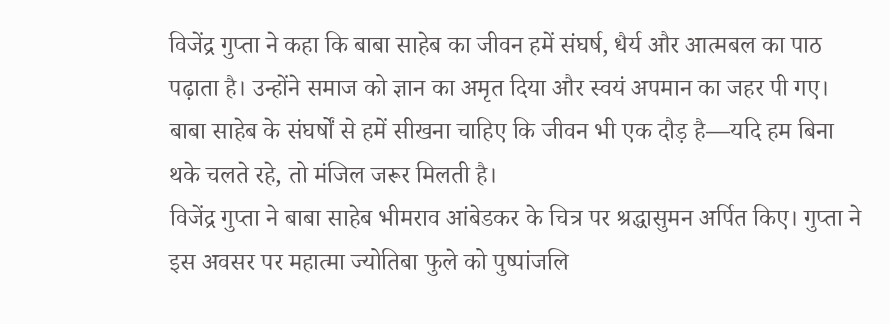विजेंद्र गुप्ता ने कहा कि बाबा साहेब का जीवन हमें संघर्ष, धैर्य और आत्मबल का पाठ पढ़ाता है। उन्होंने समाज को ज्ञान का अमृत दिया और स्वयं अपमान का जहर पी गए। बाबा साहेब के संघर्षों से हमें सीखना चाहिए कि जीवन भी एक दौड़ है—यदि हम बिना थके चलते रहे, तो मंजिल जरूर मिलती है।
विजेंद्र गुप्ता ने बाबा साहेब भीमराव आंबेडकर के चित्र पर श्रद्धासुमन अर्पित किए। गुप्ता ने इस अवसर पर महात्मा ज्योतिबा फुले को पुष्पांजलि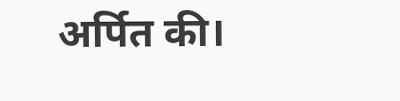अर्पित की।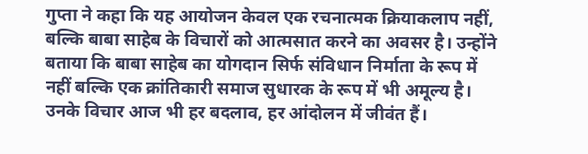गुप्ता ने कहा कि यह आयोजन केवल एक रचनात्मक क्रियाकलाप नहीं, बल्कि बाबा साहेब के विचारों को आत्मसात करने का अवसर है। उन्होंने बताया कि बाबा साहेब का योगदान सिर्फ संविधान निर्माता के रूप में नहीं बल्कि एक क्रांतिकारी समाज सुधारक के रूप में भी अमूल्य है। उनके विचार आज भी हर बदलाव, हर आंदोलन में जीवंत हैं।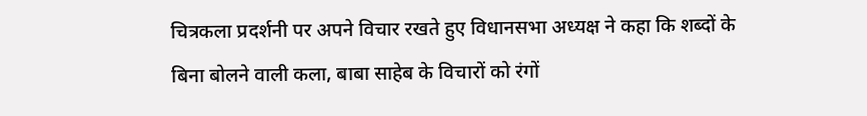चित्रकला प्रदर्शनी पर अपने विचार रखते हुए विधानसभा अध्यक्ष ने कहा कि शब्दों के बिना बोलने वाली कला, बाबा साहेब के विचारों को रंगों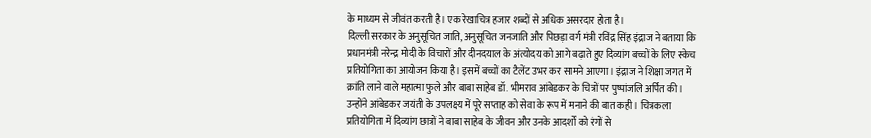के माध्यम से जीवंत करती है। एक रेखाचित्र हजार शब्दों से अधिक असरदार होता है।
दिल्ली सरकार के अनुसूचित जाति, अनुसूचित जनजाति और पिछड़ा वर्ग मंत्री रविंद्र सिंह इंद्राज ने बताया कि प्रधानमंत्री नरेन्द्र मोदी के विचारों और दीनदयाल के अंत्योदय को आगे बढ़ाते हुए दिव्यांग बच्चों के लिए स्केच प्रतियोगिता का आयोजन किया है। इसमें बच्चों का टैलेंट उभर कर सामने आएगा। इंद्राज ने शिक्षा जगत में क्रांति लाने वाले महात्मा फुले और बाबा साहेब डॉ. भीमराव आंबेडकर के चित्रों पर पुष्पांजलि अर्पित की। उन्होंने आंबेडकर जयंती के उपलक्ष्य में पूरे सप्ताह को सेवा के रूप में मनाने की बात कही। चित्रकला प्रतियोगिता में दिव्यांग छात्रों ने बाबा साहेब के जीवन और उनके आदर्शों को रंगों से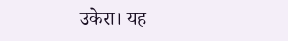उकेरा। यह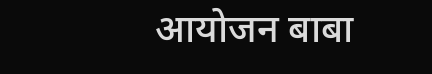आयोजन बाबा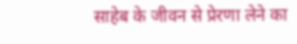साहेब के जीवन से प्रेरणा लेने का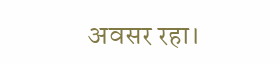अवसर रहा।